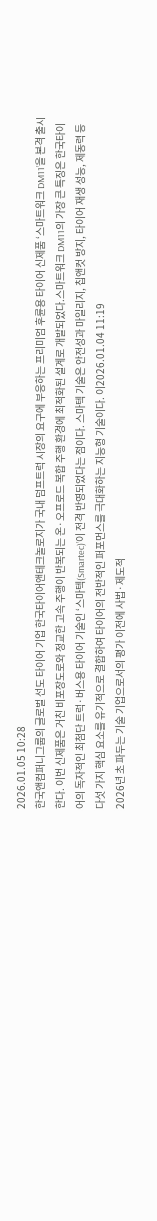2026.01.05 10:28
한국앤컴퍼니그룹의 글로벌 선도 타이어 기업 한국타이어앤테크놀로지가 국내 덤프트럭 시장의 요구에 부응하는 프리미엄 후륜용 타이어 신제품 ‘스마트워크 DM11’을 본격 출시한다. 이번 신제품은 거친 비포장도로와 정교한 고속 주행이 반복되는 온·오프로드 복합 주행 환경에 최적화된 설계로 개발되었다.스마트워크 DM11의 가장 큰 특징은 한국타이어의 독자적인 최첨단 트럭·버스용 타이어 기술인 ‘스마텍(Smartec)’이 전격 반영되었다는 점이다. 스마텍 기술은 안전성과 마일리지, 칩앤컷 방지, 타이어 재생 성능, 제동력 등 다섯 가지 핵심 요소를 유기적으로 결합하여 타이어의 전반적인 퍼포먼스를 극대화하는 지능형 기술이다. 이2026.01.04 11:19
2026년 초 파두는 기술 기업으로서의 평가 이전에 사법·제도적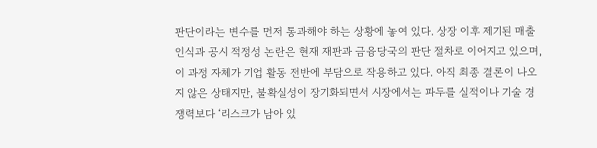판단이라는 변수를 먼저 통과해야 하는 상황에 놓여 있다. 상장 이후 제기된 매출 인식과 공시 적정성 논란은 현재 재판과 금융당국의 판단 절차로 이어지고 있으며, 이 과정 자체가 기업 활동 전반에 부담으로 작용하고 있다. 아직 최종 결론이 나오지 않은 상태지만, 불확실성이 장기화되면서 시장에서는 파두를 실적이나 기술 경쟁력보다 ‘리스크가 남아 있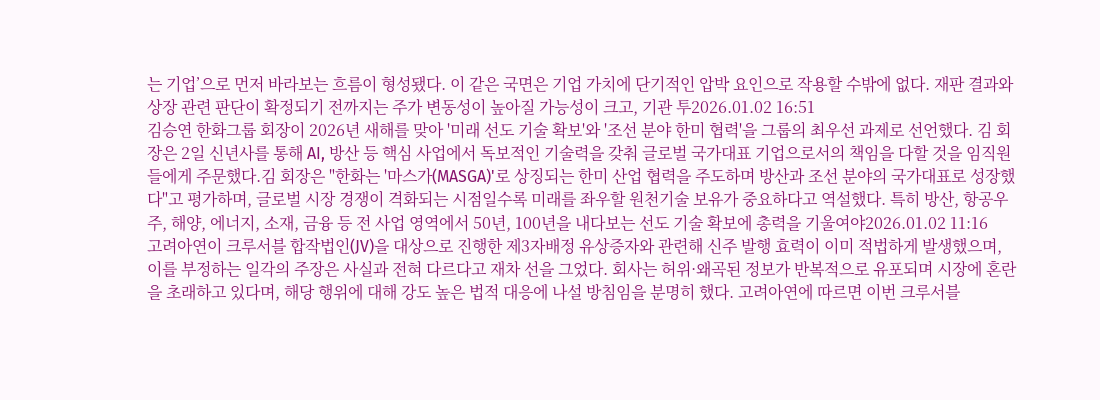는 기업’으로 먼저 바라보는 흐름이 형성됐다. 이 같은 국면은 기업 가치에 단기적인 압박 요인으로 작용할 수밖에 없다. 재판 결과와 상장 관련 판단이 확정되기 전까지는 주가 변동성이 높아질 가능성이 크고, 기관 투2026.01.02 16:51
김승연 한화그룹 회장이 2026년 새해를 맞아 '미래 선도 기술 확보'와 '조선 분야 한미 협력'을 그룹의 최우선 과제로 선언했다. 김 회장은 2일 신년사를 통해 AI, 방산 등 핵심 사업에서 독보적인 기술력을 갖춰 글로벌 국가대표 기업으로서의 책임을 다할 것을 임직원들에게 주문했다.김 회장은 "한화는 '마스가(MASGA)'로 상징되는 한미 산업 협력을 주도하며 방산과 조선 분야의 국가대표로 성장했다"고 평가하며, 글로벌 시장 경쟁이 격화되는 시점일수록 미래를 좌우할 원천기술 보유가 중요하다고 역설했다. 특히 방산, 항공우주, 해양, 에너지, 소재, 금융 등 전 사업 영역에서 50년, 100년을 내다보는 선도 기술 확보에 총력을 기울여야2026.01.02 11:16
고려아연이 크루서블 합작법인(JV)을 대상으로 진행한 제3자배정 유상증자와 관련해 신주 발행 효력이 이미 적법하게 발생했으며, 이를 부정하는 일각의 주장은 사실과 전혀 다르다고 재차 선을 그었다. 회사는 허위·왜곡된 정보가 반복적으로 유포되며 시장에 혼란을 초래하고 있다며, 해당 행위에 대해 강도 높은 법적 대응에 나설 방침임을 분명히 했다. 고려아연에 따르면 이번 크루서블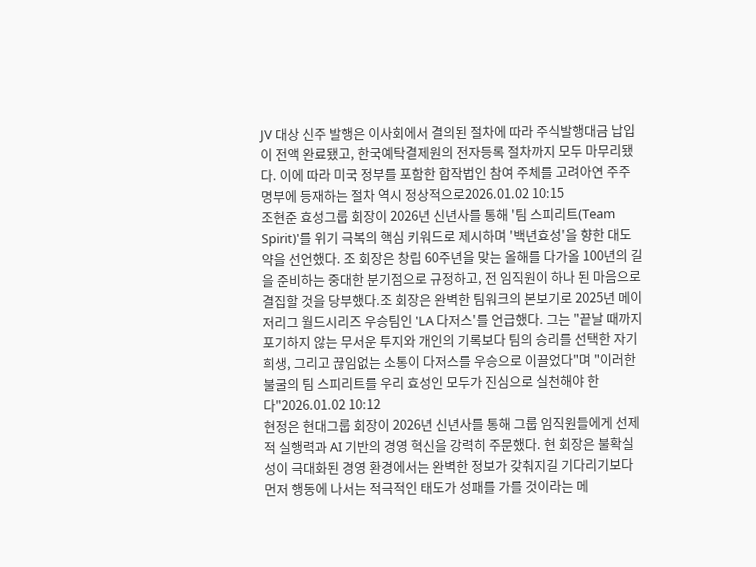JV 대상 신주 발행은 이사회에서 결의된 절차에 따라 주식발행대금 납입이 전액 완료됐고, 한국예탁결제원의 전자등록 절차까지 모두 마무리됐다. 이에 따라 미국 정부를 포함한 합작법인 참여 주체를 고려아연 주주명부에 등재하는 절차 역시 정상적으로2026.01.02 10:15
조현준 효성그룹 회장이 2026년 신년사를 통해 '팀 스피리트(Team Spirit)'를 위기 극복의 핵심 키워드로 제시하며 '백년효성'을 향한 대도약을 선언했다. 조 회장은 창립 60주년을 맞는 올해를 다가올 100년의 길을 준비하는 중대한 분기점으로 규정하고, 전 임직원이 하나 된 마음으로 결집할 것을 당부했다.조 회장은 완벽한 팀워크의 본보기로 2025년 메이저리그 월드시리즈 우승팀인 'LA 다저스'를 언급했다. 그는 "끝날 때까지 포기하지 않는 무서운 투지와 개인의 기록보다 팀의 승리를 선택한 자기희생, 그리고 끊임없는 소통이 다저스를 우승으로 이끌었다"며 "이러한 불굴의 팀 스피리트를 우리 효성인 모두가 진심으로 실천해야 한다"2026.01.02 10:12
현정은 현대그룹 회장이 2026년 신년사를 통해 그룹 임직원들에게 선제적 실행력과 AI 기반의 경영 혁신을 강력히 주문했다. 현 회장은 불확실성이 극대화된 경영 환경에서는 완벽한 정보가 갖춰지길 기다리기보다 먼저 행동에 나서는 적극적인 태도가 성패를 가를 것이라는 메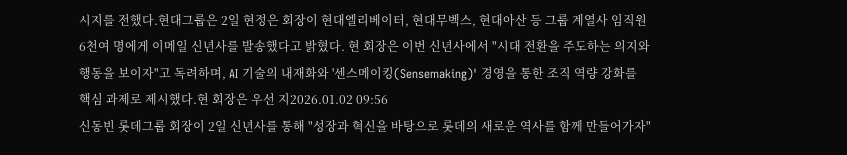시지를 전했다.현대그룹은 2일 현정은 회장이 현대엘리베이터, 현대무벡스, 현대아산 등 그룹 계열사 임직원 6천여 명에게 이메일 신년사를 발송했다고 밝혔다. 현 회장은 이번 신년사에서 "시대 전환을 주도하는 의지와 행동을 보이자"고 독려하며, AI 기술의 내재화와 '센스메이킹(Sensemaking)' 경영을 통한 조직 역량 강화를 핵심 과제로 제시했다.현 회장은 우선 지2026.01.02 09:56
신동빈 롯데그룹 회장이 2일 신년사를 통해 "성장과 혁신을 바탕으로 롯데의 새로운 역사를 함께 만들어가자"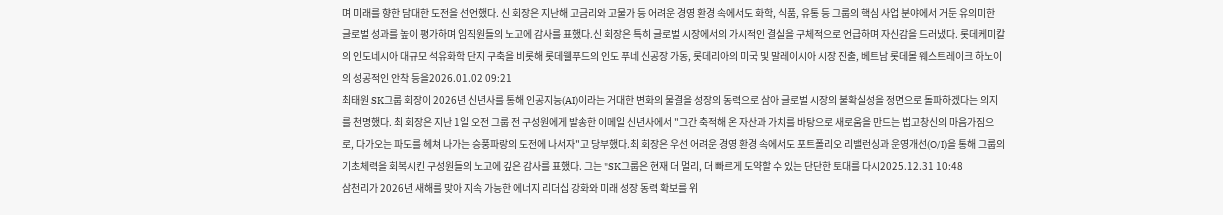며 미래를 향한 담대한 도전을 선언했다. 신 회장은 지난해 고금리와 고물가 등 어려운 경영 환경 속에서도 화학, 식품, 유통 등 그룹의 핵심 사업 분야에서 거둔 유의미한 글로벌 성과를 높이 평가하며 임직원들의 노고에 감사를 표했다.신 회장은 특히 글로벌 시장에서의 가시적인 결실을 구체적으로 언급하며 자신감을 드러냈다. 롯데케미칼의 인도네시아 대규모 석유화학 단지 구축을 비롯해 롯데웰푸드의 인도 푸네 신공장 가동, 롯데리아의 미국 및 말레이시아 시장 진출, 베트남 롯데몰 웨스트레이크 하노이의 성공적인 안착 등을2026.01.02 09:21
최태원 SK그룹 회장이 2026년 신년사를 통해 인공지능(AI)이라는 거대한 변화의 물결을 성장의 동력으로 삼아 글로벌 시장의 불확실성을 정면으로 돌파하겠다는 의지를 천명했다. 최 회장은 지난 1일 오전 그룹 전 구성원에게 발송한 이메일 신년사에서 "그간 축적해 온 자산과 가치를 바탕으로 새로움을 만드는 법고창신의 마음가짐으로, 다가오는 파도를 헤쳐 나가는 승풍파랑의 도전에 나서자"고 당부했다.최 회장은 우선 어려운 경영 환경 속에서도 포트폴리오 리밸런싱과 운영개선(O/I)을 통해 그룹의 기초체력을 회복시킨 구성원들의 노고에 깊은 감사를 표했다. 그는 "SK그룹은 현재 더 멀리, 더 빠르게 도약할 수 있는 단단한 토대를 다시2025.12.31 10:48
삼천리가 2026년 새해를 맞아 지속 가능한 에너지 리더십 강화와 미래 성장 동력 확보를 위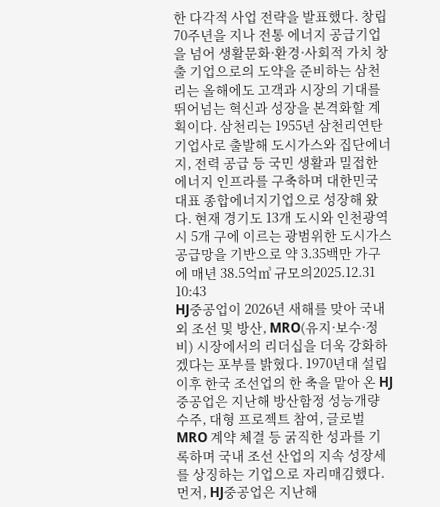한 다각적 사업 전략을 발표했다. 창립 70주년을 지나 전통 에너지 공급기업을 넘어 생활문화·환경·사회적 가치 창출 기업으로의 도약을 준비하는 삼천리는 올해에도 고객과 시장의 기대를 뛰어넘는 혁신과 성장을 본격화할 계획이다. 삼천리는 1955년 삼천리연탄기업사로 출발해 도시가스와 집단에너지, 전력 공급 등 국민 생활과 밀접한 에너지 인프라를 구축하며 대한민국 대표 종합에너지기업으로 성장해 왔다. 현재 경기도 13개 도시와 인천광역시 5개 구에 이르는 광범위한 도시가스 공급망을 기반으로 약 3.35백만 가구에 매년 38.5억㎥ 규모의2025.12.31 10:43
HJ중공업이 2026년 새해를 맞아 국내외 조선 및 방산, MRO(유지·보수·정비) 시장에서의 리더십을 더욱 강화하겠다는 포부를 밝혔다. 1970년대 설립 이후 한국 조선업의 한 축을 맡아 온 HJ중공업은 지난해 방산함정 성능개량 수주, 대형 프로젝트 참여, 글로벌 MRO 계약 체결 등 굵직한 성과를 기록하며 국내 조선 산업의 지속 성장세를 상징하는 기업으로 자리매김했다. 먼저, HJ중공업은 지난해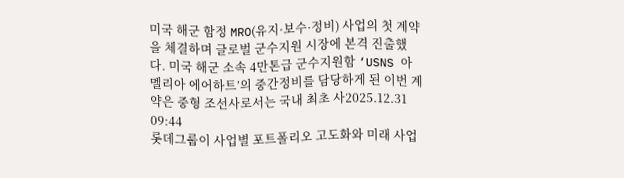미국 해군 함정 MRO(유지·보수·정비) 사업의 첫 계약을 체결하며 글로벌 군수지원 시장에 본격 진출했다. 미국 해군 소속 4만톤급 군수지원함 ‘USNS 아멜리아 에어하트’의 중간정비를 담당하게 된 이번 계약은 중형 조선사로서는 국내 최초 사2025.12.31 09:44
롯데그룹이 사업별 포트폴리오 고도화와 미래 사업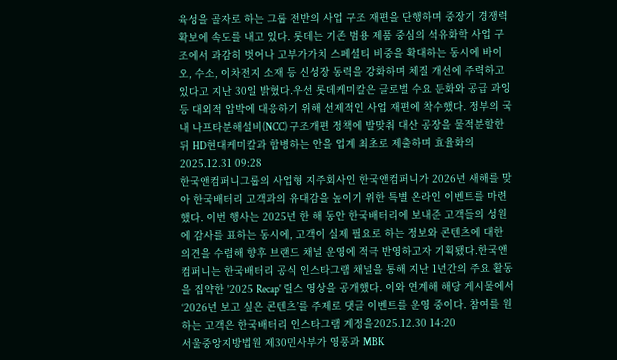육성을 골자로 하는 그룹 전반의 사업 구조 재편을 단행하며 중장기 경쟁력 확보에 속도를 내고 있다. 롯데는 기존 범용 제품 중심의 석유화학 사업 구조에서 과감히 벗어나 고부가가치 스페셜티 비중을 확대하는 동시에 바이오, 수소, 이차전지 소재 등 신성장 동력을 강화하며 체질 개선에 주력하고 있다고 지난 30일 밝혔다.우선 롯데케미칼은 글로벌 수요 둔화와 공급 과잉 등 대외적 압박에 대응하기 위해 선제적인 사업 재편에 착수했다. 정부의 국내 나프타분해설비(NCC) 구조개편 정책에 발맞춰 대산 공장을 물적분할한 뒤 HD현대케미칼과 합병하는 안을 업계 최초로 제출하며 효율화의2025.12.31 09:28
한국앤컴퍼니그룹의 사업형 지주회사인 한국앤컴퍼니가 2026년 새해를 맞아 한국배터리 고객과의 유대감을 높이기 위한 특별 온라인 이벤트를 마련했다. 이번 행사는 2025년 한 해 동안 한국배터리에 보내준 고객들의 성원에 감사를 표하는 동시에, 고객이 실제 필요로 하는 정보와 콘텐츠에 대한 의견을 수렴해 향후 브랜드 채널 운영에 적극 반영하고자 기획됐다.한국앤컴퍼니는 한국배터리 공식 인스타그램 채널을 통해 지난 1년간의 주요 활동을 집약한 '2025 Recap' 릴스 영상을 공개했다. 이와 연계해 해당 게시물에서 ‘2026년 보고 싶은 콘텐츠’를 주제로 댓글 이벤트를 운영 중이다. 참여를 원하는 고객은 한국배터리 인스타그램 계정을2025.12.30 14:20
서울중앙지방법원 제30민사부가 영풍과 MBK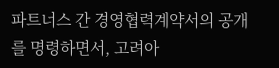파트너스 간 경영협력계약서의 공개를 명령하면서, 고려아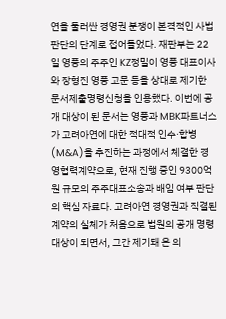연을 둘러싼 경영권 분쟁이 본격적인 사법 판단의 단계로 접어들었다. 재판부는 22일 영풍의 주주인 KZ정밀이 영풍 대표이사와 장형진 영풍 고문 등을 상대로 제기한 문서제출명령신청을 인용했다. 이번에 공개 대상이 된 문서는 영풍과 MBK파트너스가 고려아연에 대한 적대적 인수·합병(M&A)을 추진하는 과정에서 체결한 경영협력계약으로, 현재 진행 중인 9300억 원 규모의 주주대표소송과 배임 여부 판단의 핵심 자료다. 고려아연 경영권과 직결된 계약의 실체가 처음으로 법원의 공개 명령 대상이 되면서, 그간 제기돼 온 의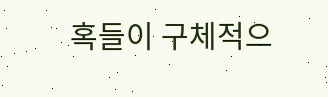혹들이 구체적으